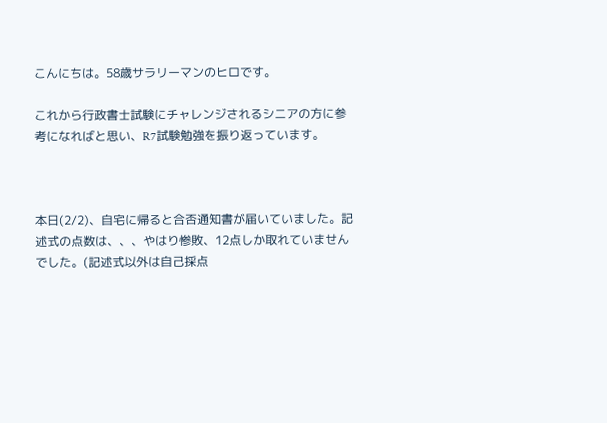こんにちは。58歳サラリーマンのヒロです。

これから行政書士試験にチャレンジされるシニアの方に参考になればと思い、R7試験勉強を振り返っています。



本日(2/2)、自宅に帰ると合否通知書が届いていました。記述式の点数は、、、やはり惨敗、12点しか取れていませんでした。(記述式以外は自己採点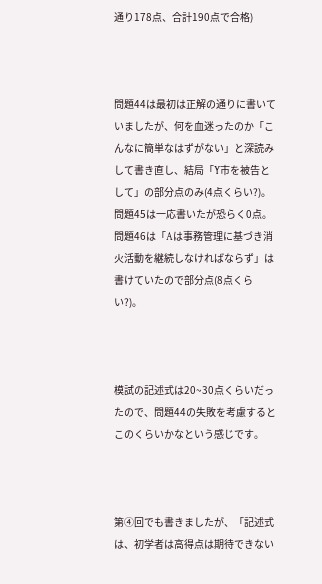通り178点、合計190点で合格)



問題44は最初は正解の通りに書いていましたが、何を血迷ったのか「こんなに簡単なはずがない」と深読みして書き直し、結局「Y市を被告として」の部分点のみ(4点くらい?)。問題45は一応書いたが恐らく0点。問題46は「Aは事務管理に基づき消火活動を継続しなければならず」は書けていたので部分点(8点くらい?)。



模試の記述式は20~30点くらいだったので、問題44の失敗を考慮するとこのくらいかなという感じです。



第④回でも書きましたが、「記述式は、初学者は高得点は期待できない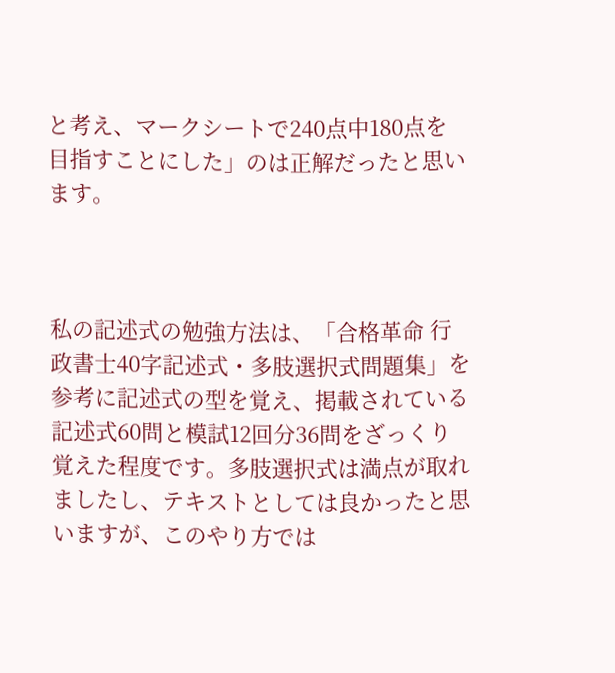と考え、マークシートで240点中180点を目指すことにした」のは正解だったと思います。



私の記述式の勉強方法は、「合格革命 行政書士40字記述式・多肢選択式問題集」を参考に記述式の型を覚え、掲載されている記述式60問と模試12回分36問をざっくり覚えた程度です。多肢選択式は満点が取れましたし、テキストとしては良かったと思いますが、このやり方では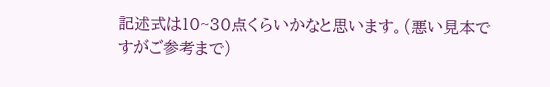記述式は10~30点くらいかなと思います。(悪い見本ですがご参考まで)